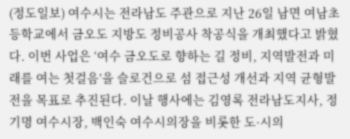(정도일보) 여수시는 전라남도 주관으로 지난 26일 남면 여남초등학교에서 금오도 지방도 정비공사 착공식을 개최했다고 밝혔다. 이번 사업은 ‘여수 금오도로 향하는 길 정비, 지역발전과 미래를 여는 첫걸음’을 슬로건으로 섬 접근성 개선과 지역 균형발전을 목표로 추진된다. 이날 행사에는 김영록 전라남도지사, 정기명 여수시장, 백인숙 여수시의장을 비롯한 도·시의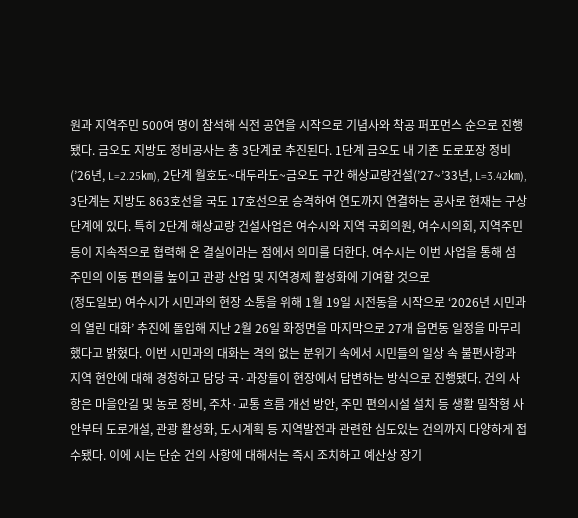원과 지역주민 500여 명이 참석해 식전 공연을 시작으로 기념사와 착공 퍼포먼스 순으로 진행됐다. 금오도 지방도 정비공사는 총 3단계로 추진된다. 1단계 금오도 내 기존 도로포장 정비(’26년, L=2.25㎞), 2단계 월호도~대두라도~금오도 구간 해상교량건설(’27~’33년, L=3.42㎞), 3단계는 지방도 863호선을 국도 17호선으로 승격하여 연도까지 연결하는 공사로 현재는 구상단계에 있다. 특히 2단계 해상교량 건설사업은 여수시와 지역 국회의원, 여수시의회, 지역주민 등이 지속적으로 협력해 온 결실이라는 점에서 의미를 더한다. 여수시는 이번 사업을 통해 섬 주민의 이동 편의를 높이고 관광 산업 및 지역경제 활성화에 기여할 것으로
(정도일보) 여수시가 시민과의 현장 소통을 위해 1월 19일 시전동을 시작으로 ‘2026년 시민과의 열린 대화’ 추진에 돌입해 지난 2월 26일 화정면을 마지막으로 27개 읍면동 일정을 마무리했다고 밝혔다. 이번 시민과의 대화는 격의 없는 분위기 속에서 시민들의 일상 속 불편사항과 지역 현안에 대해 경청하고 담당 국·과장들이 현장에서 답변하는 방식으로 진행됐다. 건의 사항은 마을안길 및 농로 정비, 주차·교통 흐름 개선 방안, 주민 편의시설 설치 등 생활 밀착형 사안부터 도로개설, 관광 활성화, 도시계획 등 지역발전과 관련한 심도있는 건의까지 다양하게 접수됐다. 이에 시는 단순 건의 사항에 대해서는 즉시 조치하고 예산상 장기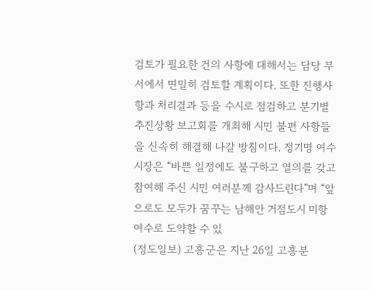검토가 필요한 건의 사항에 대해서는 담당 부서에서 면밀히 검토할 계획이다. 또한 진행사항과 처리결과 등을 수시로 점검하고 분기별 추진상황 보고회를 개최해 시민 불편 사항들을 신속히 해결해 나갈 방침이다. 정기명 여수시장은 “바쁜 일정에도 불구하고 열의를 갖고 참여해 주신 시민 여러분께 감사드린다”며 “앞으로도 모두가 꿈꾸는 남해안 거점도시 미항 여수로 도약할 수 있
(정도일보) 고흥군은 지난 26일 고흥분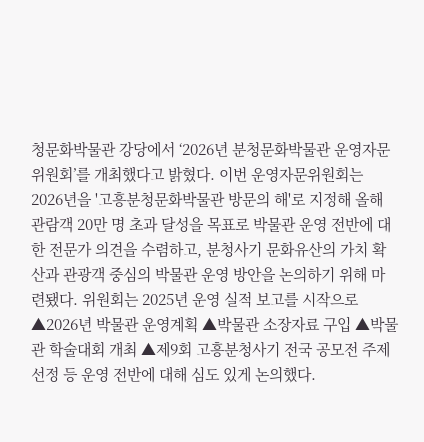청문화박물관 강당에서 ‘2026년 분청문화박물관 운영자문위원회’를 개최했다고 밝혔다. 이번 운영자문위원회는 2026년을 '고흥분청문화박물관 방문의 해'로 지정해 올해 관람객 20만 명 초과 달성을 목표로 박물관 운영 전반에 대한 전문가 의견을 수렴하고, 분청사기 문화유산의 가치 확산과 관광객 중심의 박물관 운영 방안을 논의하기 위해 마련됐다. 위원회는 2025년 운영 실적 보고를 시작으로 ▲2026년 박물관 운영계획 ▲박물관 소장자료 구입 ▲박물관 학술대회 개최 ▲제9회 고흥분청사기 전국 공모전 주제 선정 등 운영 전반에 대해 심도 있게 논의했다.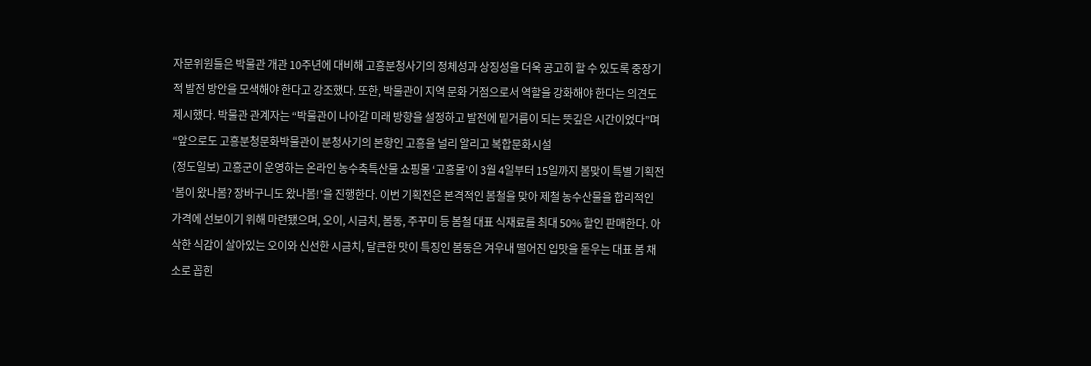자문위원들은 박물관 개관 10주년에 대비해 고흥분청사기의 정체성과 상징성을 더욱 공고히 할 수 있도록 중장기적 발전 방안을 모색해야 한다고 강조했다. 또한, 박물관이 지역 문화 거점으로서 역할을 강화해야 한다는 의견도 제시했다. 박물관 관계자는 “박물관이 나아갈 미래 방향을 설정하고 발전에 밑거름이 되는 뜻깊은 시간이었다”며 “앞으로도 고흥분청문화박물관이 분청사기의 본향인 고흥을 널리 알리고 복합문화시설
(정도일보) 고흥군이 운영하는 온라인 농수축특산물 쇼핑몰 ‘고흥몰’이 3월 4일부터 15일까지 봄맞이 특별 기획전 ‘봄이 왔나봄? 장바구니도 왔나봄!’을 진행한다. 이번 기획전은 본격적인 봄철을 맞아 제철 농수산물을 합리적인 가격에 선보이기 위해 마련됐으며, 오이, 시금치, 봄동, 주꾸미 등 봄철 대표 식재료를 최대 50% 할인 판매한다. 아삭한 식감이 살아있는 오이와 신선한 시금치, 달큰한 맛이 특징인 봄동은 겨우내 떨어진 입맛을 돋우는 대표 봄 채소로 꼽힌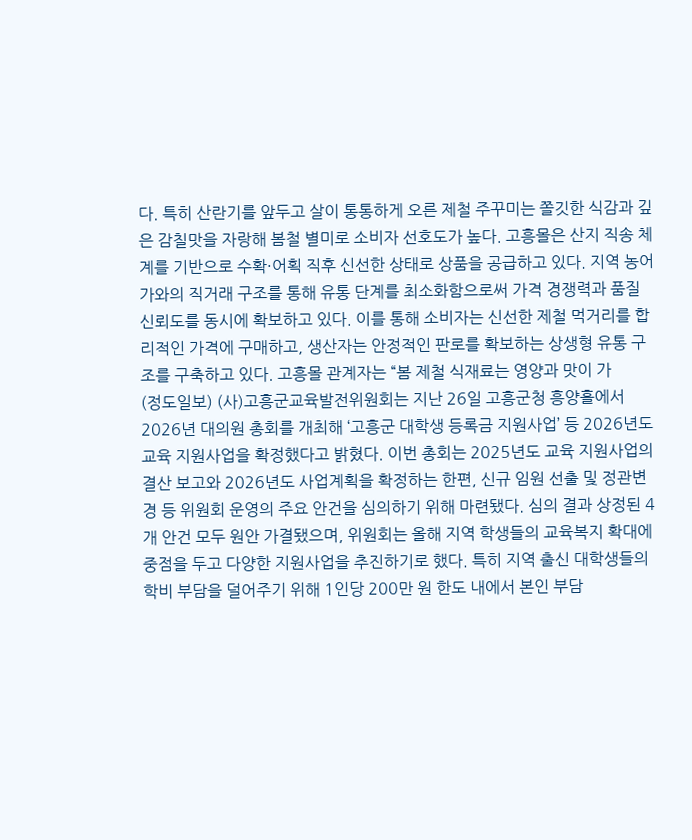다. 특히 산란기를 앞두고 살이 통통하게 오른 제철 주꾸미는 쫄깃한 식감과 깊은 감칠맛을 자랑해 봄철 별미로 소비자 선호도가 높다. 고흥몰은 산지 직송 체계를 기반으로 수확·어획 직후 신선한 상태로 상품을 공급하고 있다. 지역 농어가와의 직거래 구조를 통해 유통 단계를 최소화함으로써 가격 경쟁력과 품질 신뢰도를 동시에 확보하고 있다. 이를 통해 소비자는 신선한 제철 먹거리를 합리적인 가격에 구매하고, 생산자는 안정적인 판로를 확보하는 상생형 유통 구조를 구축하고 있다. 고흥몰 관계자는 “봄 제철 식재료는 영양과 맛이 가
(정도일보) (사)고흥군교육발전위원회는 지난 26일 고흥군청 흥양홀에서 2026년 대의원 총회를 개최해 ‘고흥군 대학생 등록금 지원사업’ 등 2026년도 교육 지원사업을 확정했다고 밝혔다. 이번 총회는 2025년도 교육 지원사업의 결산 보고와 2026년도 사업계획을 확정하는 한편, 신규 임원 선출 및 정관변경 등 위원회 운영의 주요 안건을 심의하기 위해 마련됐다. 심의 결과 상정된 4개 안건 모두 원안 가결됐으며, 위원회는 올해 지역 학생들의 교육복지 확대에 중점을 두고 다양한 지원사업을 추진하기로 했다. 특히 지역 출신 대학생들의 학비 부담을 덜어주기 위해 1인당 200만 원 한도 내에서 본인 부담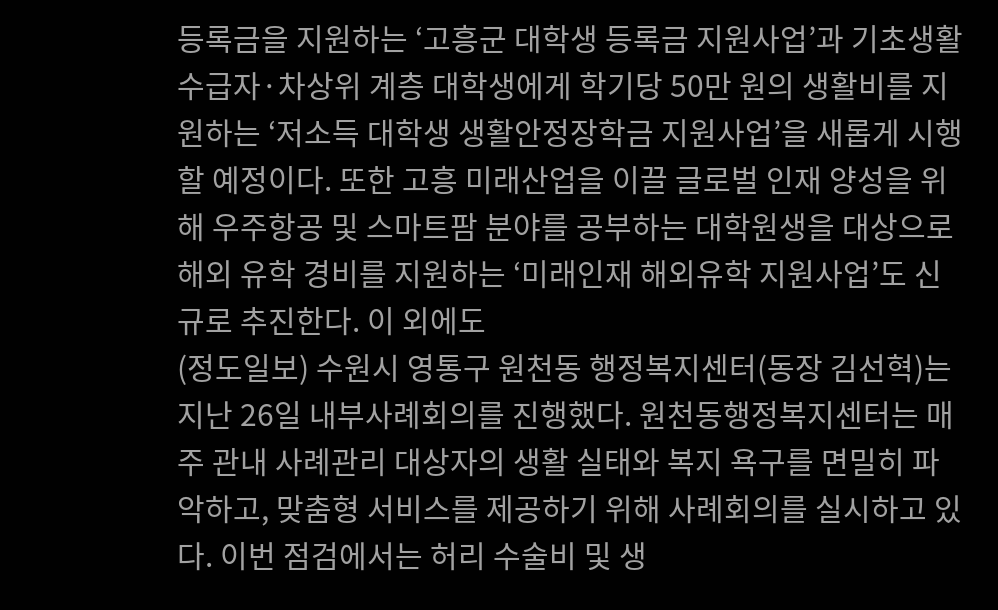등록금을 지원하는 ‘고흥군 대학생 등록금 지원사업’과 기초생활수급자·차상위 계층 대학생에게 학기당 50만 원의 생활비를 지원하는 ‘저소득 대학생 생활안정장학금 지원사업’을 새롭게 시행할 예정이다. 또한 고흥 미래산업을 이끌 글로벌 인재 양성을 위해 우주항공 및 스마트팜 분야를 공부하는 대학원생을 대상으로 해외 유학 경비를 지원하는 ‘미래인재 해외유학 지원사업’도 신규로 추진한다. 이 외에도
(정도일보) 수원시 영통구 원천동 행정복지센터(동장 김선혁)는 지난 26일 내부사례회의를 진행했다. 원천동행정복지센터는 매주 관내 사례관리 대상자의 생활 실태와 복지 욕구를 면밀히 파악하고, 맞춤형 서비스를 제공하기 위해 사례회의를 실시하고 있다. 이번 점검에서는 허리 수술비 및 생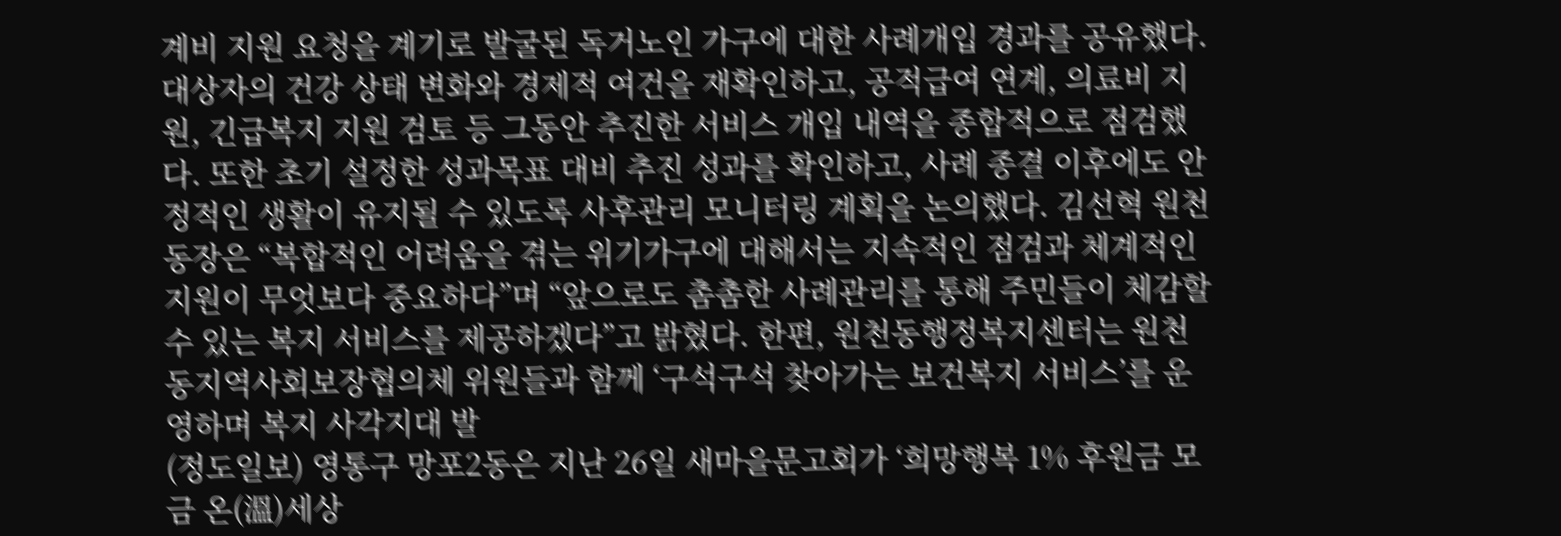계비 지원 요청을 계기로 발굴된 독거노인 가구에 대한 사례개입 경과를 공유했다. 대상자의 건강 상태 변화와 경제적 여건을 재확인하고, 공적급여 연계, 의료비 지원, 긴급복지 지원 검토 등 그동안 추진한 서비스 개입 내역을 종합적으로 점검했다. 또한 초기 설정한 성과목표 대비 추진 성과를 확인하고, 사례 종결 이후에도 안정적인 생활이 유지될 수 있도록 사후관리 모니터링 계획을 논의했다. 김선혁 원천동장은 “복합적인 어려움을 겪는 위기가구에 대해서는 지속적인 점검과 체계적인 지원이 무엇보다 중요하다”며 “앞으로도 촘촘한 사례관리를 통해 주민들이 체감할 수 있는 복지 서비스를 제공하겠다”고 밝혔다. 한편, 원천동행정복지센터는 원천동지역사회보장협의체 위원들과 함께 ‘구석구석 찾아가는 보건복지 서비스’를 운영하며 복지 사각지대 발
(정도일보) 영통구 망포2동은 지난 26일 새마을문고회가 ‘희망행복 1% 후원금 모금 온(溫)세상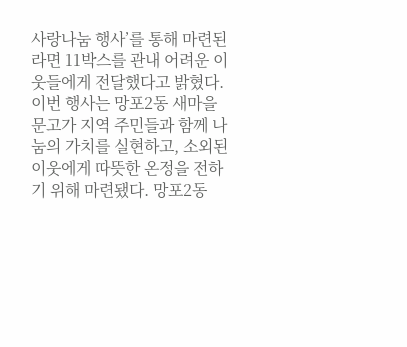사랑나눔 행사’를 통해 마련된 라면 11박스를 관내 어려운 이웃들에게 전달했다고 밝혔다. 이번 행사는 망포2동 새마을문고가 지역 주민들과 함께 나눔의 가치를 실현하고, 소외된 이웃에게 따뜻한 온정을 전하기 위해 마련됐다. 망포2동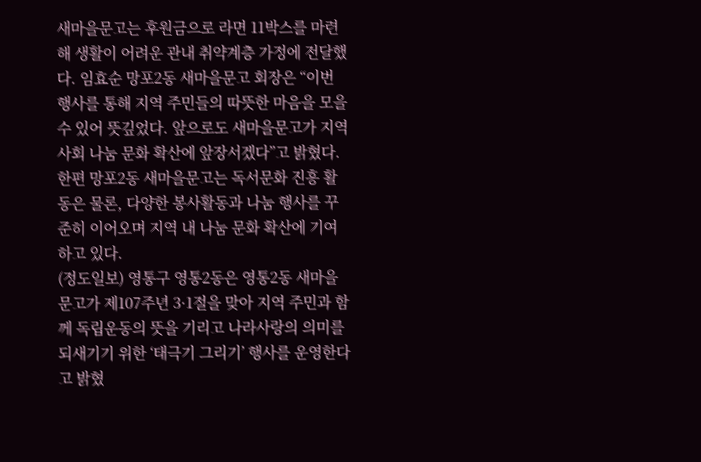새마을문고는 후원금으로 라면 11박스를 마련해 생활이 어려운 관내 취약계층 가정에 전달했다. 임효순 망포2동 새마을문고 회장은 “이번 행사를 통해 지역 주민들의 따뜻한 마음을 모을 수 있어 뜻깊었다. 앞으로도 새마을문고가 지역사회 나눔 문화 확산에 앞장서겠다”고 밝혔다. 한편 망포2동 새마을문고는 독서문화 진흥 활동은 물론, 다양한 봉사활동과 나눔 행사를 꾸준히 이어오며 지역 내 나눔 문화 확산에 기여하고 있다.
(정도일보) 영통구 영통2동은 영통2동 새마을문고가 제107주년 3·1절을 맞아 지역 주민과 함께 독립운동의 뜻을 기리고 나라사랑의 의미를 되새기기 위한 ‘태극기 그리기’ 행사를 운영한다고 밝혔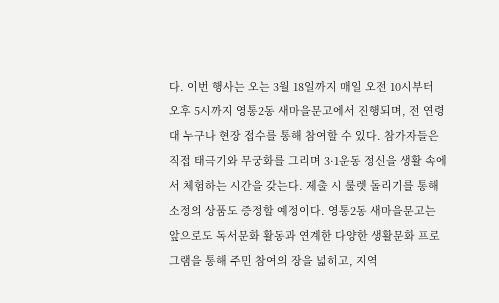다. 이번 행사는 오는 3월 18일까지 매일 오전 10시부터 오후 5시까지 영통2동 새마을문고에서 진행되며, 전 연령대 누구나 현장 접수를 통해 참여할 수 있다. 참가자들은 직접 태극기와 무궁화를 그리며 3·1운동 정신을 생활 속에서 체험하는 시간을 갖는다. 제출 시 룰렛 돌리기를 통해 소정의 상품도 증정할 예정이다. 영통2동 새마을문고는 앞으로도 독서문화 활동과 연계한 다양한 생활문화 프로그램을 통해 주민 참여의 장을 넓히고, 지역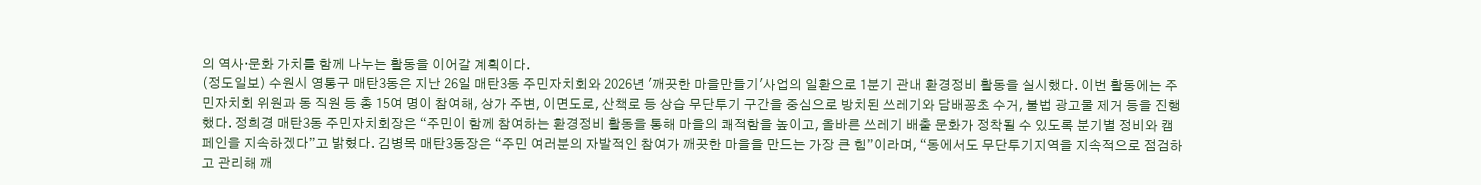의 역사·문화 가치를 함께 나누는 활동을 이어갈 계획이다.
(정도일보) 수원시 영통구 매탄3동은 지난 26일 매탄3동 주민자치회와 2026년 '깨끗한 마을만들기'사업의 일환으로 1분기 관내 환경정비 활동을 실시했다. 이번 활동에는 주민자치회 위원과 동 직원 등 총 15여 명이 참여해, 상가 주변, 이면도로, 산책로 등 상습 무단투기 구간을 중심으로 방치된 쓰레기와 담배꽁초 수거, 불법 광고물 제거 등을 진행했다. 정희경 매탄3동 주민자치회장은 “주민이 함께 참여하는 환경정비 활동을 통해 마을의 쾌적함을 높이고, 올바른 쓰레기 배출 문화가 정착될 수 있도록 분기별 정비와 캠페인을 지속하겠다”고 밝혔다. 김병목 매탄3동장은 “주민 여러분의 자발적인 참여가 깨끗한 마을을 만드는 가장 큰 힘”이라며, “동에서도 무단투기지역을 지속적으로 점검하고 관리해 깨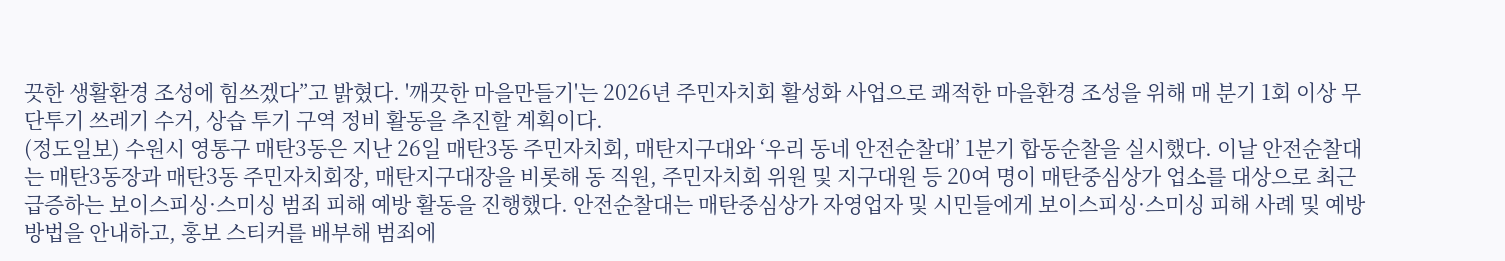끗한 생활환경 조성에 힘쓰겠다”고 밝혔다. '깨끗한 마을만들기'는 2026년 주민자치회 활성화 사업으로 쾌적한 마을환경 조성을 위해 매 분기 1회 이상 무단투기 쓰레기 수거, 상습 투기 구역 정비 활동을 추진할 계획이다.
(정도일보) 수원시 영통구 매탄3동은 지난 26일 매탄3동 주민자치회, 매탄지구대와 ‘우리 동네 안전순찰대’ 1분기 합동순찰을 실시했다. 이날 안전순찰대는 매탄3동장과 매탄3동 주민자치회장, 매탄지구대장을 비롯해 동 직원, 주민자치회 위원 및 지구대원 등 20여 명이 매탄중심상가 업소를 대상으로 최근 급증하는 보이스피싱·스미싱 범죄 피해 예방 활동을 진행했다. 안전순찰대는 매탄중심상가 자영업자 및 시민들에게 보이스피싱·스미싱 피해 사례 및 예방 방법을 안내하고, 홍보 스티커를 배부해 범죄에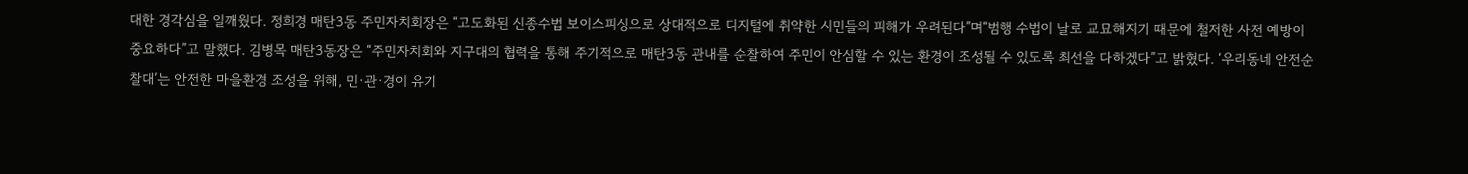대한 경각심을 일깨웠다. 정희경 매탄3동 주민자치회장은 “고도화된 신종수법 보이스피싱으로 상대적으로 디지털에 취약한 시민들의 피해가 우려된다”며“범행 수법이 날로 교묘해지기 때문에 철저한 사전 예방이 중요하다”고 말했다. 김병목 매탄3동장은 “주민자치회와 지구대의 협력을 통해 주기적으로 매탄3동 관내를 순찰하여 주민이 안심할 수 있는 환경이 조성될 수 있도록 최선을 다하겠다”고 밝혔다. ‘우리동네 안전순찰대’는 안전한 마을환경 조성을 위해, 민·관·경이 유기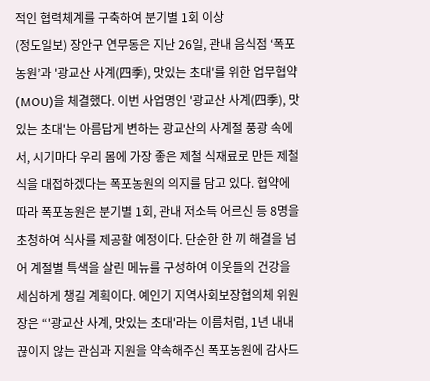적인 협력체계를 구축하여 분기별 1회 이상
(정도일보) 장안구 연무동은 지난 26일, 관내 음식점 ‘폭포농원’과 '광교산 사계(四季), 맛있는 초대'를 위한 업무협약(MOU)을 체결했다. 이번 사업명인 '광교산 사계(四季), 맛있는 초대'는 아름답게 변하는 광교산의 사계절 풍광 속에서, 시기마다 우리 몸에 가장 좋은 제철 식재료로 만든 제철식을 대접하겠다는 폭포농원의 의지를 담고 있다. 협약에 따라 폭포농원은 분기별 1회, 관내 저소득 어르신 등 8명을 초청하여 식사를 제공할 예정이다. 단순한 한 끼 해결을 넘어 계절별 특색을 살린 메뉴를 구성하여 이웃들의 건강을 세심하게 챙길 계획이다. 예인기 지역사회보장협의체 위원장은 “'광교산 사계, 맛있는 초대'라는 이름처럼, 1년 내내 끊이지 않는 관심과 지원을 약속해주신 폭포농원에 감사드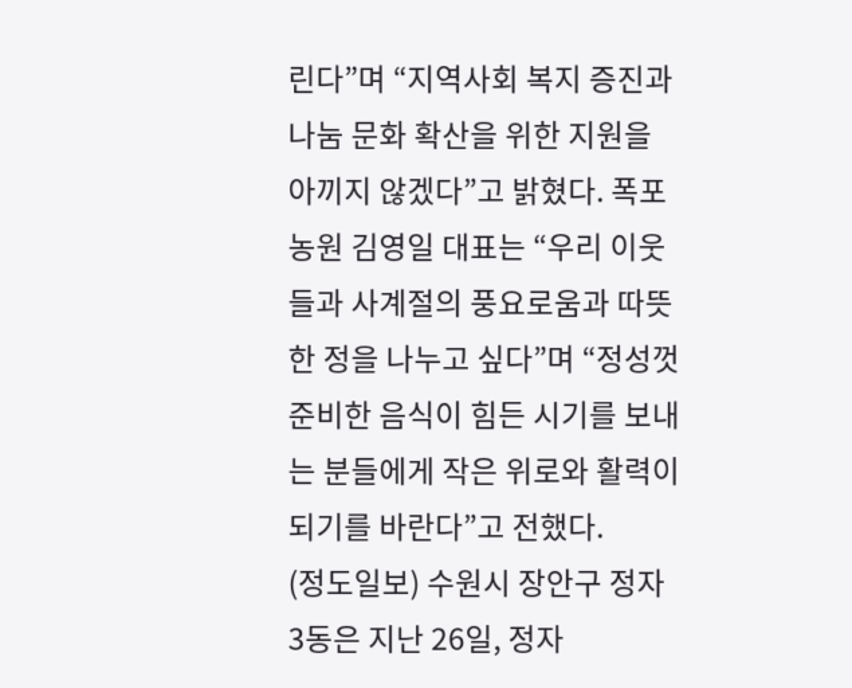린다”며 “지역사회 복지 증진과 나눔 문화 확산을 위한 지원을 아끼지 않겠다”고 밝혔다. 폭포농원 김영일 대표는 “우리 이웃들과 사계절의 풍요로움과 따뜻한 정을 나누고 싶다”며 “정성껏 준비한 음식이 힘든 시기를 보내는 분들에게 작은 위로와 활력이 되기를 바란다”고 전했다.
(정도일보) 수원시 장안구 정자3동은 지난 26일, 정자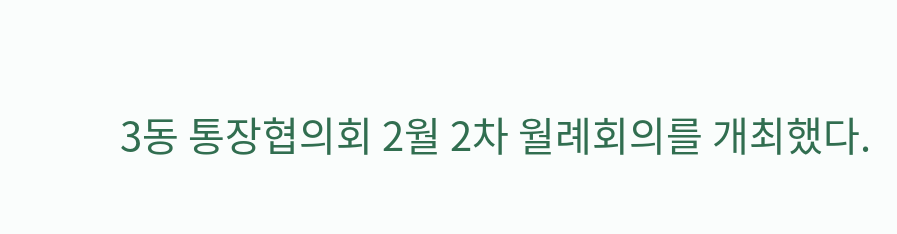3동 통장협의회 2월 2차 월례회의를 개최했다.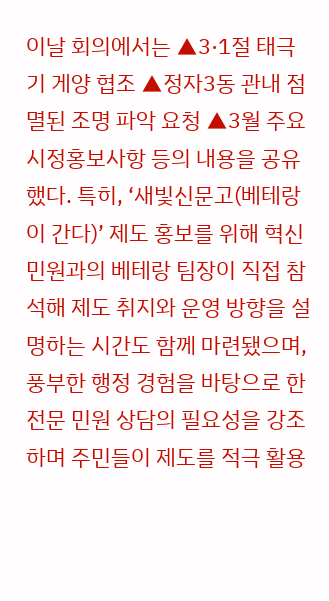이날 회의에서는 ▲3·1절 태극기 게양 협조 ▲정자3동 관내 점멸된 조명 파악 요청 ▲3월 주요 시정홍보사항 등의 내용을 공유했다. 특히, ‘새빛신문고(베테랑이 간다)’ 제도 홍보를 위해 혁신민원과의 베테랑 팀장이 직접 참석해 제도 취지와 운영 방향을 설명하는 시간도 함께 마련됐으며, 풍부한 행정 경험을 바탕으로 한 전문 민원 상담의 필요성을 강조하며 주민들이 제도를 적극 활용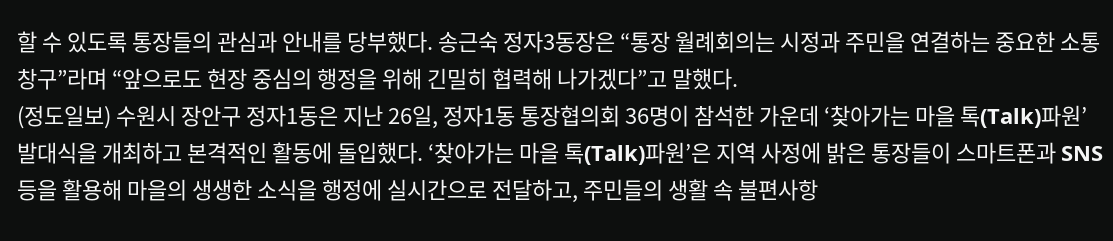할 수 있도록 통장들의 관심과 안내를 당부했다. 송근숙 정자3동장은 “통장 월례회의는 시정과 주민을 연결하는 중요한 소통 창구”라며 “앞으로도 현장 중심의 행정을 위해 긴밀히 협력해 나가겠다”고 말했다.
(정도일보) 수원시 장안구 정자1동은 지난 26일, 정자1동 통장협의회 36명이 참석한 가운데 ‘찾아가는 마을 톡(Talk)파원’ 발대식을 개최하고 본격적인 활동에 돌입했다. ‘찾아가는 마을 톡(Talk)파원’은 지역 사정에 밝은 통장들이 스마트폰과 SNS 등을 활용해 마을의 생생한 소식을 행정에 실시간으로 전달하고, 주민들의 생활 속 불편사항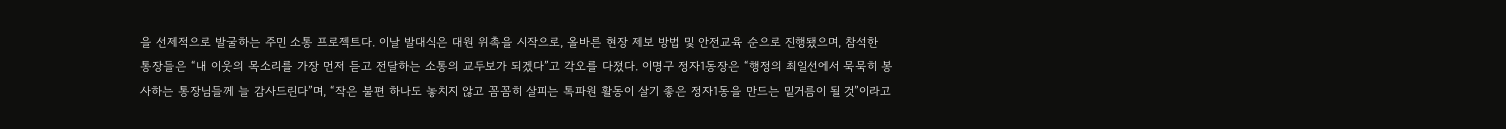을 선제적으로 발굴하는 주민 소통 프로젝트다. 이날 발대식은 대원 위촉을 시작으로, 올바른 현장 제보 방법 및 안전교육 순으로 진행됐으며, 참석한 통장들은 “내 이웃의 목소리를 가장 먼저 듣고 전달하는 소통의 교두보가 되겠다”고 각오를 다졌다. 이명구 정자1동장은 “행정의 최일선에서 묵묵히 봉사하는 통장님들께 늘 감사드린다”며, “작은 불편 하나도 놓치지 않고 꼼꼼히 살피는 톡파원 활동이 살기 좋은 정자1동을 만드는 밑거름이 될 것”이라고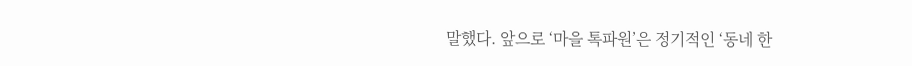말했다. 앞으로 ‘마을 톡파원’은 정기적인 ‘동네 한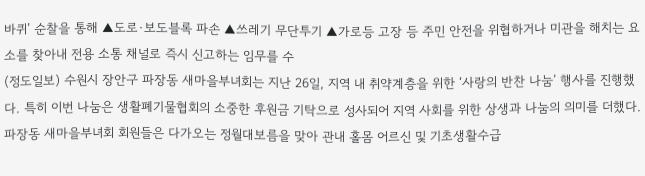바퀴’ 순찰을 통해 ▲도로·보도블록 파손 ▲쓰레기 무단투기 ▲가로등 고장 등 주민 안전을 위협하거나 미관을 해치는 요소를 찾아내 전용 소통 채널로 즉시 신고하는 임무를 수
(정도일보) 수원시 장안구 파장동 새마을부녀회는 지난 26일, 지역 내 취약계층을 위한 ‘사랑의 반찬 나눔’ 행사를 진행했다. 특히 이번 나눔은 생활폐기물협회의 소중한 후원금 기탁으로 성사되어 지역 사회를 위한 상생과 나눔의 의미를 더했다. 파장동 새마을부녀회 회원들은 다가오는 정월대보름을 맞아 관내 홀몸 어르신 및 기초생활수급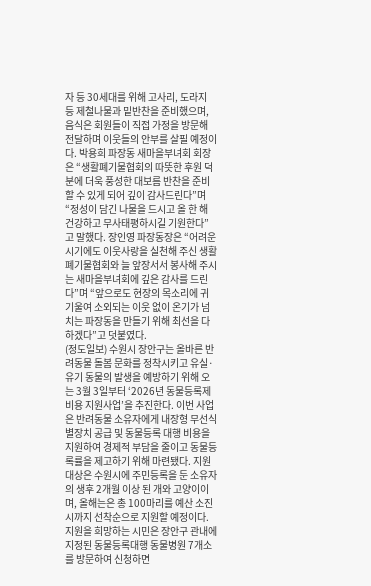자 등 30세대를 위해 고사리, 도라지 등 제철나물과 밑반찬을 준비했으며, 음식은 회원들이 직접 가정을 방문해 전달하며 이웃들의 안부를 살필 예정이다. 박용희 파장동 새마을부녀회 회장은 “생활폐기물협회의 따뜻한 후원 덕분에 더욱 풍성한 대보름 반찬을 준비할 수 있게 되어 깊이 감사드린다”며 “정성이 담긴 나물을 드시고 올 한 해 건강하고 무사태평하시길 기원한다”고 말했다. 장인영 파장동장은 “어려운 시기에도 이웃사랑을 실천해 주신 생활폐기물협회와 늘 앞장서서 봉사해 주시는 새마을부녀회에 깊은 감사를 드린다”며 “앞으로도 현장의 목소리에 귀 기울여 소외되는 이웃 없이 온기가 넘치는 파장동을 만들기 위해 최선을 다하겠다”고 덧붙였다.
(정도일보) 수원시 장안구는 올바른 반려동물 돌봄 문화를 정착시키고 유실·유기 동물의 발생을 예방하기 위해 오는 3월 3일부터 ‘2026년 동물등록제 비용 지원사업’을 추진한다. 이번 사업은 반려동물 소유자에게 내장형 무선식별장치 공급 및 동물등록 대행 비용을 지원하여 경제적 부담을 줄이고 동물등록률을 제고하기 위해 마련됐다. 지원 대상은 수원시에 주민등록을 둔 소유자의 생후 2개월 이상 된 개와 고양이이며, 올해는은 총 100마리를 예산 소진 시까지 선착순으로 지원할 예정이다. 지원을 희망하는 시민은 장안구 관내에 지정된 동물등록대행 동물병원 7개소를 방문하여 신청하면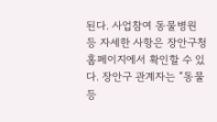된다. 사업참여 동물병원 등 자세한 사항은 장안구청 홈페이지에서 확인할 수 있다. 장안구 관계자는 “동물등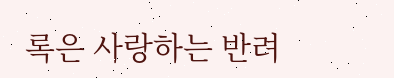록은 사랑하는 반려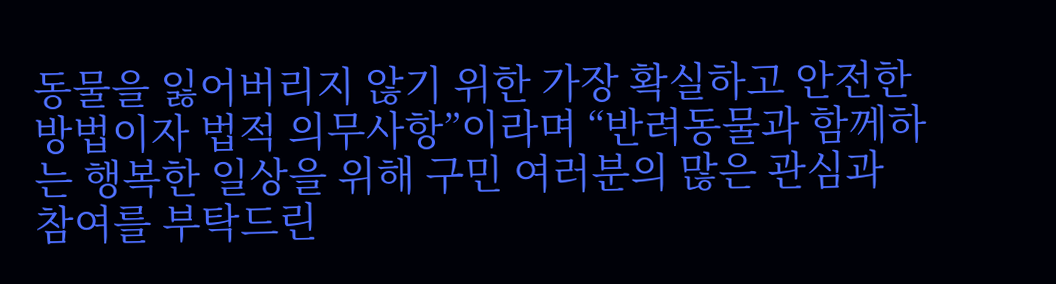동물을 잃어버리지 않기 위한 가장 확실하고 안전한 방법이자 법적 의무사항”이라며 “반려동물과 함께하는 행복한 일상을 위해 구민 여러분의 많은 관심과 참여를 부탁드린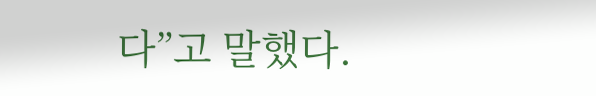다”고 말했다.